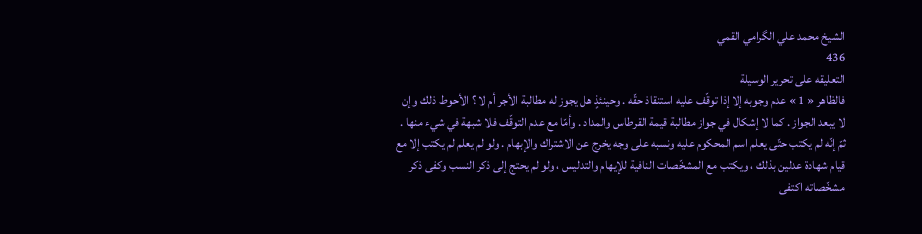الشيخ محمد علي الگرامي القمي
436
التعليقه على تحرير الوسيلة
فالظاهر « 1 » عدم وجوبه إلا إذا توقّف عليه استنقاذ حقّه . وحينئذٍ هل يجوز له مطالبة الأجر أم لا ؟ الأحوط ذلك وإن لا يبعد الجواز . كما لا إشكال في جواز مطالبة قيمة القرطاس والمداد . وأمّا مع عدم التوقّف فلا شبهة في شيء منها . ثمّ إنّه لم يكتب حتّى يعلم اسم المحكوم عليه ونسبه على وجه يخرج عن الاشتراك والإبهام . ولو لم يعلم لم يكتب إلا مع قيام شهادة عدلين بذلك ، ويكتب مع المشخّصات النافية للإيهام والتدليس ، ولو لم يحتج إلى ذكر النسب وكفى ذكر مشخّصاته اكتفى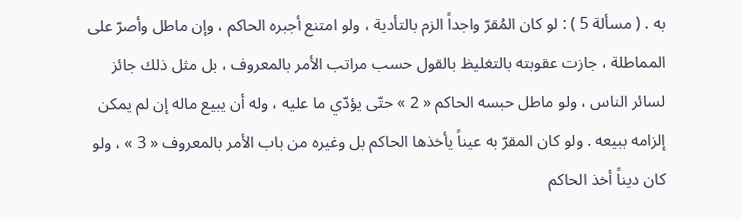به . ( مسألة 5 ) : لو كان المُقرّ واجداً الزم بالتأدية ، ولو امتنع أجبره الحاكم ، وإن ماطل وأصرّ على المماطلة ، جازت عقوبته بالتغليظ بالقول حسب مراتب الأمر بالمعروف ، بل مثل ذلك جائز لسائر الناس ، ولو ماطل حبسه الحاكم « 2 » حتّى يؤدّي ما عليه ، وله أن يبيع ماله إن لم يمكن إلزامه ببيعه . ولو كان المقرّ به عيناً يأخذها الحاكم بل وغيره من باب الأمر بالمعروف « 3 » ، ولو كان ديناً أخذ الحاكم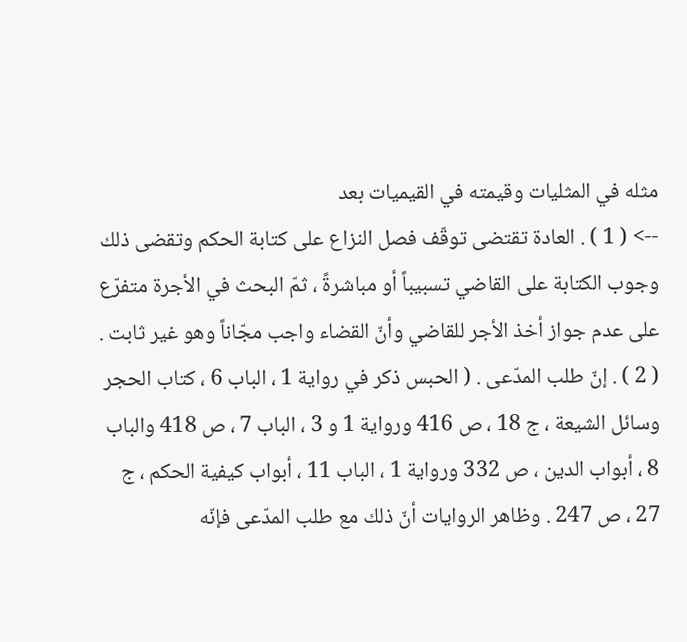مثله في المثليات وقيمته في القيميات بعد
--> ( 1 ) . العادة تقتضى توقّف فصل النزاع على كتابة الحكم وتقضى ذلك وجوب الكتابة على القاضي تسبيباً أو مباشرةً ، ثمّ البحث في الأجرة متفرّع على عدم جواز أخذ الأجر للقاضي وأنّ القضاء واجب مجّاناً وهو غير ثابت . ( 2 ) . إنّ طلب المدّعى . ( الحبس ذكر في رواية 1 ، الباب 6 ، كتاب الحجر وسائل الشيعة ، ج 18 ، ص 416 ورواية 1 و 3 ، الباب 7 ، ص 418 والباب 8 ، أبواب الدين ، ص 332 ورواية 1 ، الباب 11 ، أبواب كيفية الحكم ، ج 27 ، ص 247 . وظاهر الروايات أنّ ذلك مع طلب المدّعى فإنّه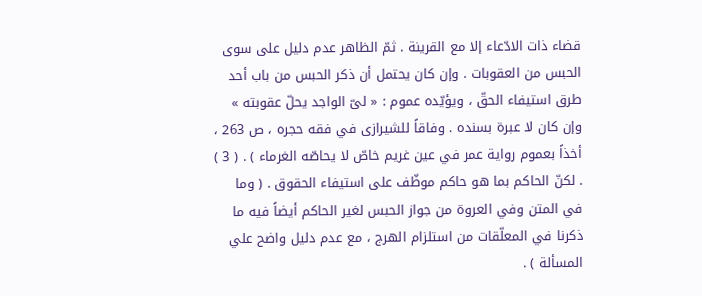قضاء ذات الادّعاء إلا مع القرينة . ثمّ الظاهر عدم دليل على سوى الحبس من العقوبات . وإن كان يحتمل أن ذكر الحبس من باب أحد طرق استيفاء الحقّ ، ويؤيّده عموم : « لىّ الواجد يحلّ عقوبته » وإن كان لا عبرة بسنده . وفاقاً للشيرازى في فقه حجره ، ص 263 ، أخذاً بعموم رواية عمر في عين غريم خاصّ لا يحاصّه الغرماء ) . ( 3 ) . لكنّ الحاكم بما هو حاكم موظّف على استيفاء الحقوق . ( وما في المتن وفي العروة من جواز الحبس لغير الحاكم أيضاً فيه ما ذكرنا في المعلّقات من استلزام الهرج ، مع عدم دليل واضح علي المسألة ) .